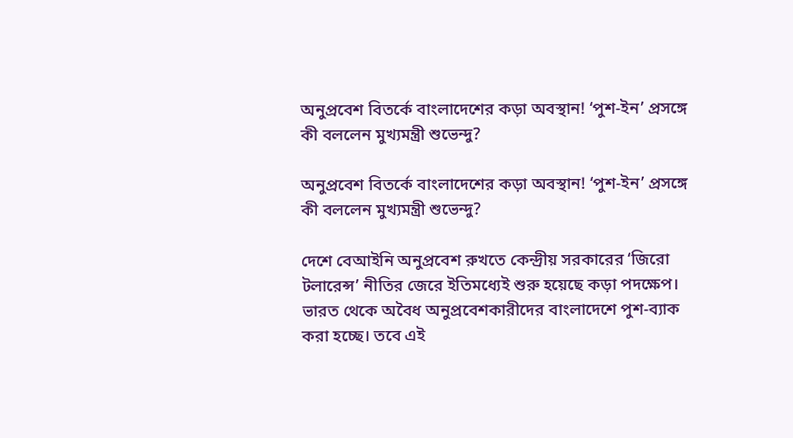অনুপ্রবেশ বিতর্কে বাংলাদেশের কড়া অবস্থান! ‘পুশ-ইন’ প্রসঙ্গে কী বললেন মুখ্যমন্ত্রী শুভেন্দু?

অনুপ্রবেশ বিতর্কে বাংলাদেশের কড়া অবস্থান! ‘পুশ-ইন’ প্রসঙ্গে কী বললেন মুখ্যমন্ত্রী শুভেন্দু?

দেশে বেআইনি অনুপ্রবেশ রুখতে কেন্দ্রীয় সরকারের ‘জিরো টলারেন্স’ নীতির জেরে ইতিমধ্যেই শুরু হয়েছে কড়া পদক্ষেপ। ভারত থেকে অবৈধ অনুপ্রবেশকারীদের বাংলাদেশে পুশ-ব্যাক করা হচ্ছে। তবে এই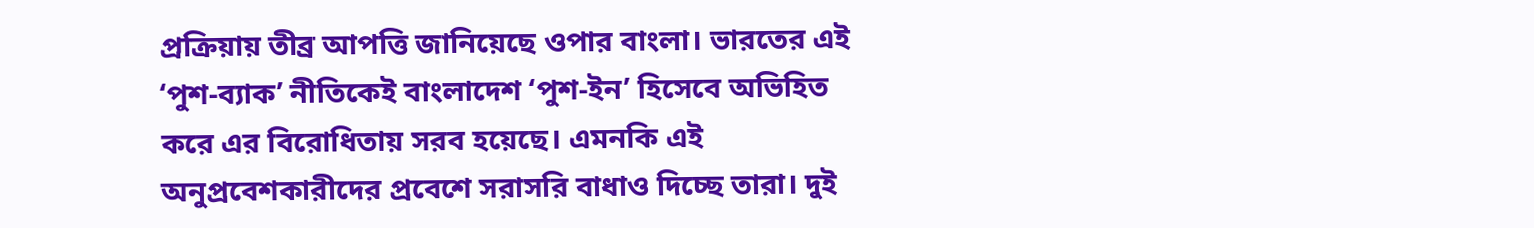প্রক্রিয়ায় তীব্র আপত্তি জানিয়েছে ওপার বাংলা। ভারতের এই ‘পুশ-ব্যাক’ নীতিকেই বাংলাদেশ ‘পুশ-ইন’ হিসেবে অভিহিত করে এর বিরোধিতায় সরব হয়েছে। এমনকি এই অনুপ্রবেশকারীদের প্রবেশে সরাসরি বাধাও দিচ্ছে তারা। দুই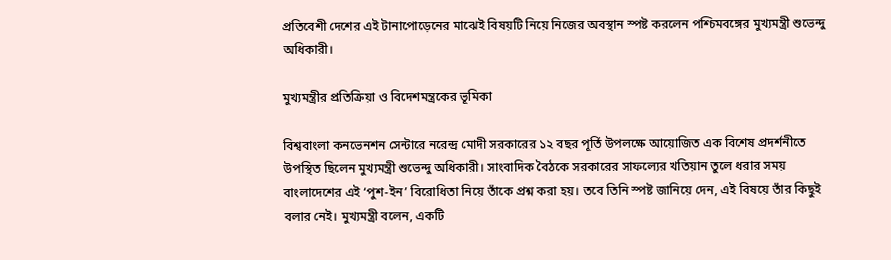প্রতিবেশী দেশের এই টানাপোড়েনের মাঝেই বিষয়টি নিয়ে নিজের অবস্থান স্পষ্ট করলেন পশ্চিমবঙ্গের মুখ্যমন্ত্রী শুভেন্দু অধিকারী।

মুখ্যমন্ত্রীর প্রতিক্রিয়া ও বিদেশমন্ত্রকের ভূমিকা

বিশ্ববাংলা কনভেনশন সেন্টারে নরেন্দ্র মোদী সরকারের ১২ বছর পূর্তি উপলক্ষে আয়োজিত এক বিশেষ প্রদর্শনীতে উপস্থিত ছিলেন মুখ্যমন্ত্রী শুভেন্দু অধিকারী। সাংবাদিক বৈঠকে সরকারের সাফল্যের খতিয়ান তুলে ধরার সময় বাংলাদেশের এই ‘পুশ-ইন’ বিরোধিতা নিয়ে তাঁকে প্রশ্ন করা হয়। তবে তিনি স্পষ্ট জানিয়ে দেন, এই বিষয়ে তাঁর কিছুই বলার নেই। মুখ্যমন্ত্রী বলেন, একটি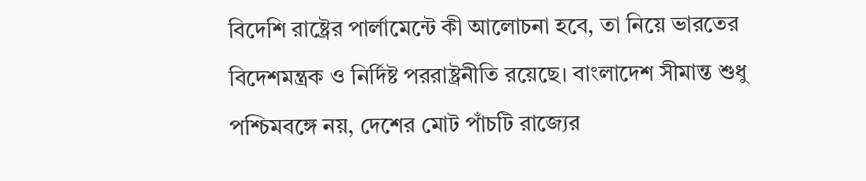বিদেশি রাষ্ট্রের পার্লামেন্টে কী আলোচনা হবে, তা নিয়ে ভারতের বিদেশমন্ত্রক ও নির্দিষ্ট পররাষ্ট্রনীতি রয়েছে। বাংলাদেশ সীমান্ত শুধু পশ্চিমবঙ্গে নয়, দেশের মোট পাঁচটি রাজ্যের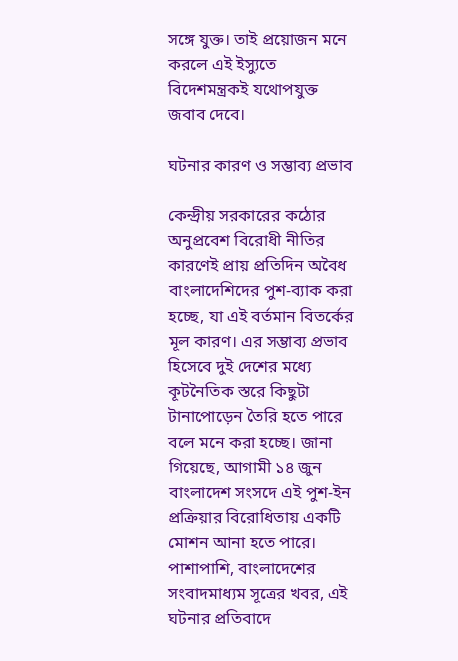সঙ্গে যুক্ত। তাই প্রয়োজন মনে করলে এই ইস্যুতে বিদেশমন্ত্রকই যথোপযুক্ত জবাব দেবে।

ঘটনার কারণ ও সম্ভাব্য প্রভাব

কেন্দ্রীয় সরকারের কঠোর অনুপ্রবেশ বিরোধী নীতির কারণেই প্রায় প্রতিদিন অবৈধ বাংলাদেশিদের পুশ-ব্যাক করা হচ্ছে, যা এই বর্তমান বিতর্কের মূল কারণ। এর সম্ভাব্য প্রভাব হিসেবে দুই দেশের মধ্যে কূটনৈতিক স্তরে কিছুটা টানাপোড়েন তৈরি হতে পারে বলে মনে করা হচ্ছে। জানা গিয়েছে, আগামী ১৪ জুন বাংলাদেশ সংসদে এই পুশ-ইন প্রক্রিয়ার বিরোধিতায় একটি মোশন আনা হতে পারে। পাশাপাশি, বাংলাদেশের সংবাদমাধ্যম সূত্রের খবর, এই ঘটনার প্রতিবাদে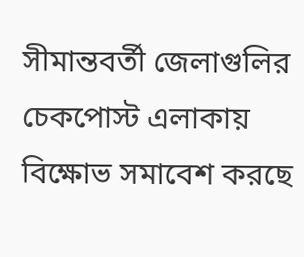সীমান্তবর্তী জেলাগুলির চেকপোস্ট এলাকায় বিক্ষোভ সমাবেশ করছে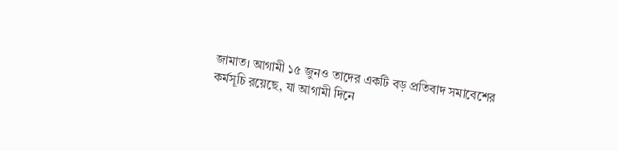জামাত। আগামী ১৫ জুনও তাদের একটি বড় প্রতিবাদ সমাবেশের কর্মসূচি রয়েছে, যা আগামী দিনে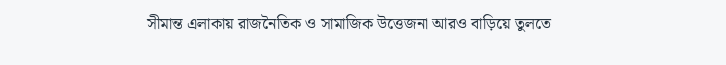সীমান্ত এলাকায় রাজনৈতিক ও সামাজিক উত্তেজনা আরও বাড়িয়ে তুলতে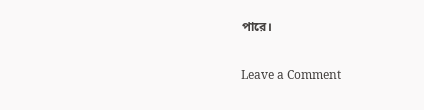পারে।

Leave a Comment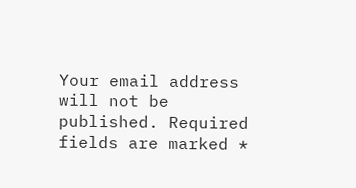Your email address will not be published. Required fields are marked *